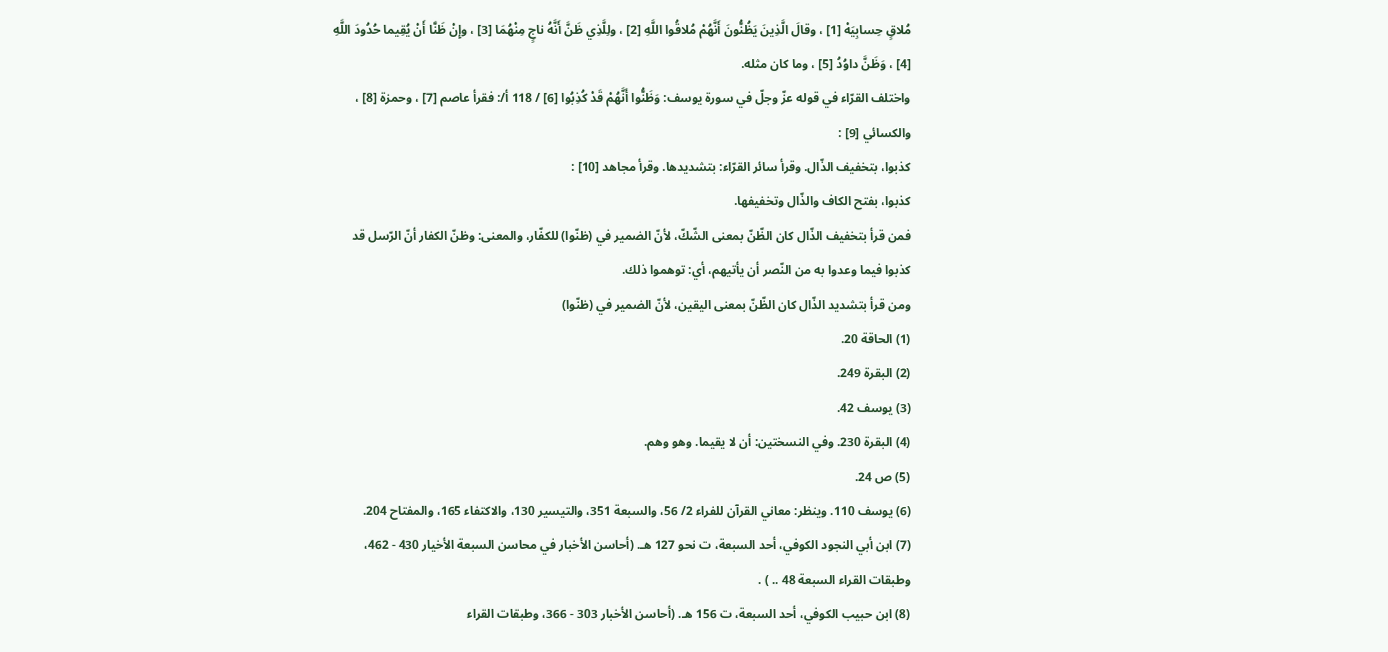مُلاقٍ حِسابِيَهْ [1] ، وقالَ الَّذِينَ يَظُنُّونَ أَنَّهُمْ مُلاقُوا اللَّهِ [2] ، ولِلَّذِي ظَنَّ أَنَّهُ ناجٍ مِنْهُمَا [3] ، وإِنْ ظَنَّا أَنْ يُقِيما حُدُودَ اللَّهِ [4] ، وَظَنَّ داوُدُ [5] ، وما كان مثله.
واختلف القرّاء في قوله عزّ وجلّ في سورة يوسف: وَظَنُّوا أَنَّهُمْ قَدْ كُذِبُوا [6] / 118 أ/: فقرأ عاصم [7] ، وحمزة [8] ، والكسائي [9] :
كذبوا، بتخفيف الذّال. وقرأ سائر القرّاء: بتشديدها. وقرأ مجاهد [10] :
كذبوا، بفتح الكاف والذّال وتخفيفها.
فمن قرأ بتخفيف الذّال كان الظّنّ بمعنى الشّكّ، لأنّ الضمير في (ظنّوا) للكفّار، والمعنى: وظنّ الكفار أنّ الرّسل قد كذبوا فيما وعدوا به من النّصر أن يأتيهم، أي: توهموا ذلك.
ومن قرأ بتشديد الذّال كان الظّنّ بمعنى اليقين، لأنّ الضمير في (ظنّوا)
(1) الحاقة 20.
(2) البقرة 249.
(3) يوسف 42.
(4) البقرة 230. وفي النسختين: أن لا يقيما. وهو وهم.
(5) ص 24.
(6) يوسف 110. وينظر: معاني القرآن للفراء 2/ 56، والسبعة 351، والتيسير 130، والاكتفاء 165، والمفتاح 204.
(7) ابن أبي النجود الكوفي، أحد السبعة، ت نحو 127 هـ. (أحاسن الأخبار في محاسن السبعة الأخيار 430 - 462، وطبقات القراء السبعة 48 .. ) .
(8) ابن حبيب الكوفي، أحد السبعة، ت 156 هـ. (أحاسن الأخبار 303 - 366، وطبقات القراء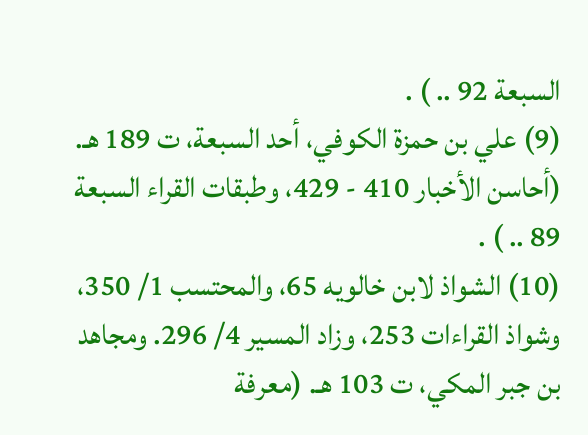السبعة 92 .. ) .
(9) علي بن حمزة الكوفي، أحد السبعة، ت 189 هـ. (أحاسن الأخبار 410 - 429، وطبقات القراء السبعة 89 .. ) .
(10) الشواذ لابن خالويه 65، والمحتسب 1/ 350، وشواذ القراءات 253، وزاد المسير 4/ 296. ومجاهد بن جبر المكي، ت 103 هـ. (معرفة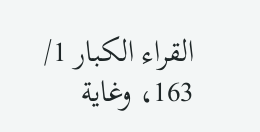القراء الكبار 1/ 163، وغاية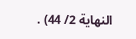النهاية 2/ 44) .